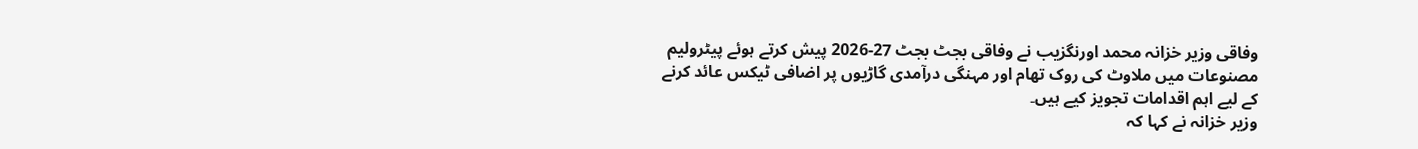وفاقی وزیر خزانہ محمد اورنگزیب نے وفاقی بجٹ بجٹ 27-2026 پیش کرتے ہوئے پیٹرولیم مصنوعات میں ملاوٹ کی روک تھام اور مہنگی درآمدی گاڑیوں پر اضافی ٹیکس عائد کرنے کے لیے اہم اقدامات تجویز کیے ہیں۔
وزیر خزانہ نے کہا کہ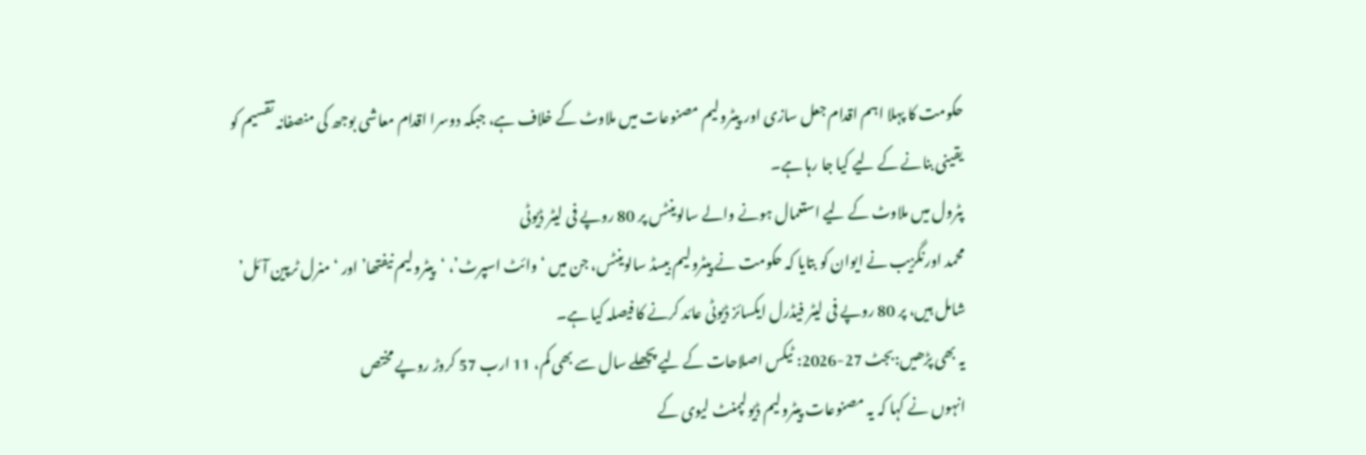حکومت کا پہلا اہم اقدام جعل سازی اور پیٹرولیم مصنوعات میں ملاوٹ کے خلاف ہے، جبکہ دوسرا اقدام معاشی بوجھ کی منصفانہ تقسیم کو یقینی بنانے کے لیے کیا جا رہا ہے۔
پٹرول میں ملاوٹ کے لیے استعمال ہونے والے سالوینٹس پر 80 روپے فی لیٹر ڈیوٹی
محمد اورنگزیب نے ایوان کو بتایا کہ حکومت نے پیٹرولیم بیسڈ سالوینٹس، جن میں ‘وائٹ اسپرٹ’، ‘پیٹرولیم نیفتھا’ اور ‘منرل ٹرپین آئل’ شامل ہیں، پر 80 روپے فی لیٹر فیڈرل ایکسائز ڈیوٹی عائد کرنے کا فیصلہ کیا ہے۔
یہ بھی پڑھیں:بجٹ 27-2026: ٹیکس اصلاحات کے لیے پچھلے سال سے بھی کم، 11 ارب 57 کروڑ روپے مختص
انہوں نے کہا کہ یہ مصنوعات پیٹرولیم ڈیولپمنٹ لیوی کے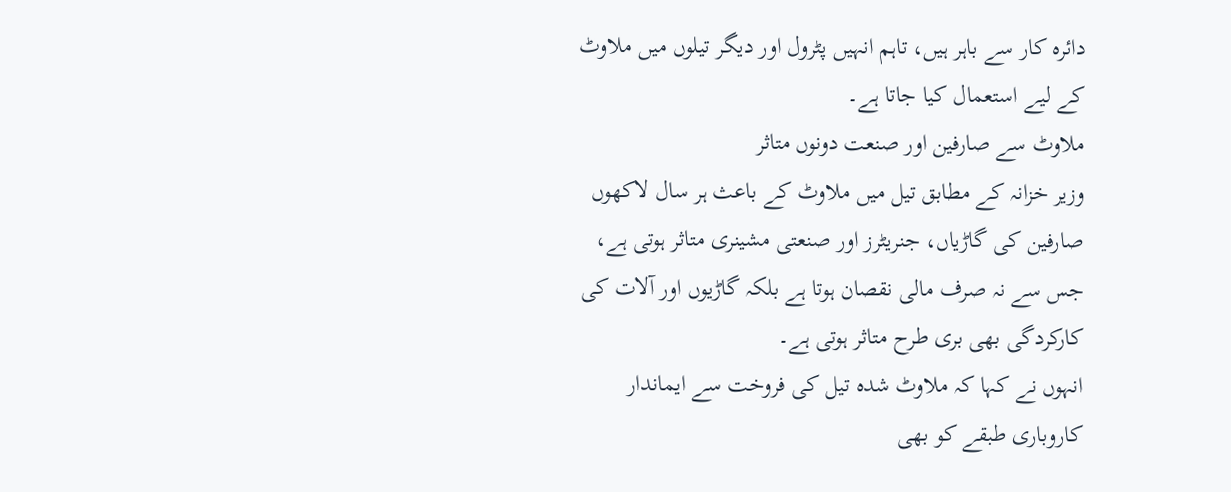دائرہ کار سے باہر ہیں، تاہم انہیں پٹرول اور دیگر تیلوں میں ملاوٹ کے لیے استعمال کیا جاتا ہے۔
ملاوٹ سے صارفین اور صنعت دونوں متاثر
وزیر خزانہ کے مطابق تیل میں ملاوٹ کے باعث ہر سال لاکھوں صارفین کی گاڑیاں، جنریٹرز اور صنعتی مشینری متاثر ہوتی ہے، جس سے نہ صرف مالی نقصان ہوتا ہے بلکہ گاڑیوں اور آلات کی کارکردگی بھی بری طرح متاثر ہوتی ہے۔
انہوں نے کہا کہ ملاوٹ شدہ تیل کی فروخت سے ایماندار کاروباری طبقے کو بھی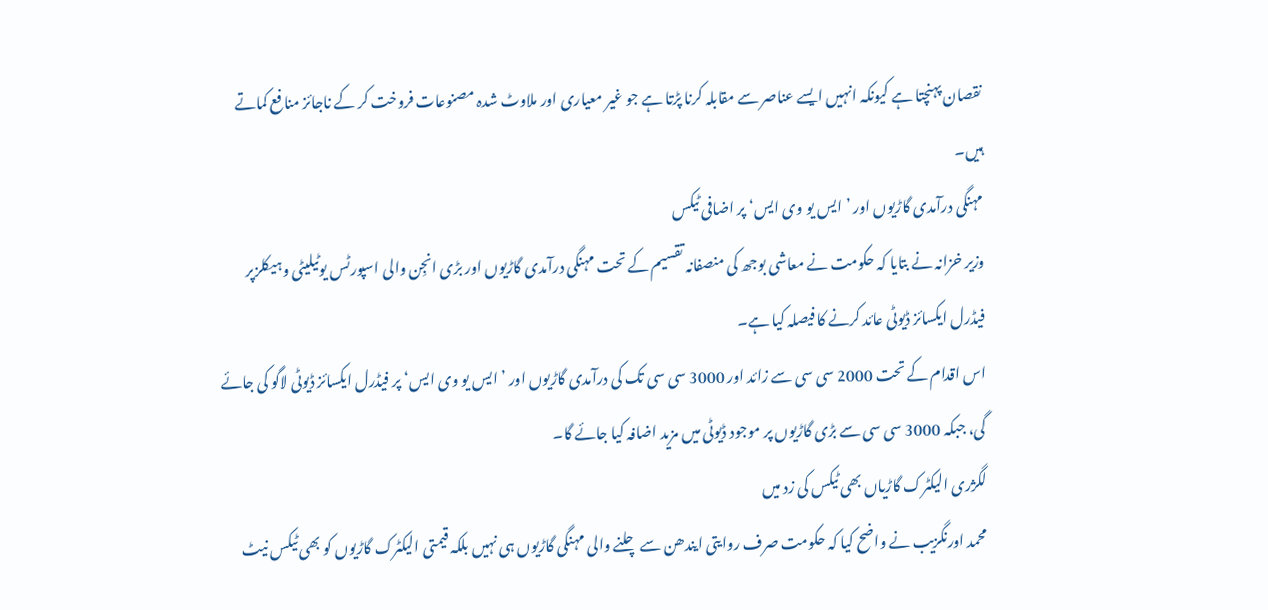نقصان پہنچتا ہے کیونکہ انہیں ایسے عناصر سے مقابلہ کرنا پڑتا ہے جو غیر معیاری اور ملاوٹ شدہ مصنوعات فروخت کر کے ناجائز منافع کماتے ہیں۔
مہنگی درآمدی گاڑیوں اور ’ایس یو وی ایس‘ پر اضافی ٹیکس
وزیر خزانہ نے بتایا کہ حکومت نے معاشی بوجھ کی منصفانہ تقسیم کے تحت مہنگی درآمدی گاڑیوں اور بڑی انجِن والی اسپورٹس یوٹیلیٹی وہیکلزپر فیڈرل ایکسائز ڈیوٹی عائد کرنے کا فیصلہ کیا ہے۔
اس اقدام کے تحت 2000 سی سی سے زائد اور 3000 سی سی تک کی درآمدی گاڑیوں اور ’ایس یو وی ایس‘ پر فیڈرل ایکسائز ڈیوٹی لاگو کی جائے گی، جبکہ 3000 سی سی سے بڑی گاڑیوں پر موجود ڈیوٹی میں مزید اضافہ کیا جائے گا۔
لگژری الیکٹرک گاڑیاں بھی ٹیکس کی زد میں
محمد اورنگزیب نے واضح کیا کہ حکومت صرف روایتی ایندھن سے چلنے والی مہنگی گاڑیوں ہی نہیں بلکہ قیمتی الیکٹرک گاڑیوں کو بھی ٹیکس نیٹ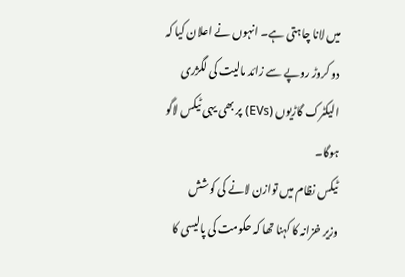میں لانا چاہتی ہے۔ انہوں نے اعلان کیا کہ دو کروڑ روپے سے زائد مالیت کی لگژری الیکٹرک گاڑیوں (EVs) پر بھی یہی ٹیکس لاگو ہوگا۔
ٹیکس نظام میں توازن لانے کی کوشش
وزیر خزانہ کا کہنا تھا کہ حکومت کی پالیسی کا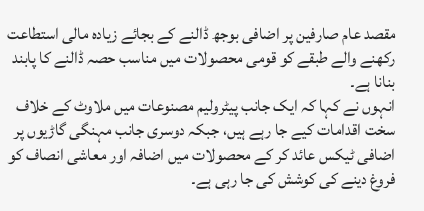مقصد عام صارفین پر اضافی بوجھ ڈالنے کے بجائے زیادہ مالی استطاعت رکھنے والے طبقے کو قومی محصولات میں مناسب حصہ ڈالنے کا پابند بنانا ہے۔
انہوں نے کہا کہ ایک جانب پیٹرولیم مصنوعات میں ملاوٹ کے خلاف سخت اقدامات کیے جا رہے ہیں، جبکہ دوسری جانب مہنگی گاڑیوں پر اضافی ٹیکس عائد کر کے محصولات میں اضافہ اور معاشی انصاف کو فروغ دینے کی کوشش کی جا رہی ہے۔